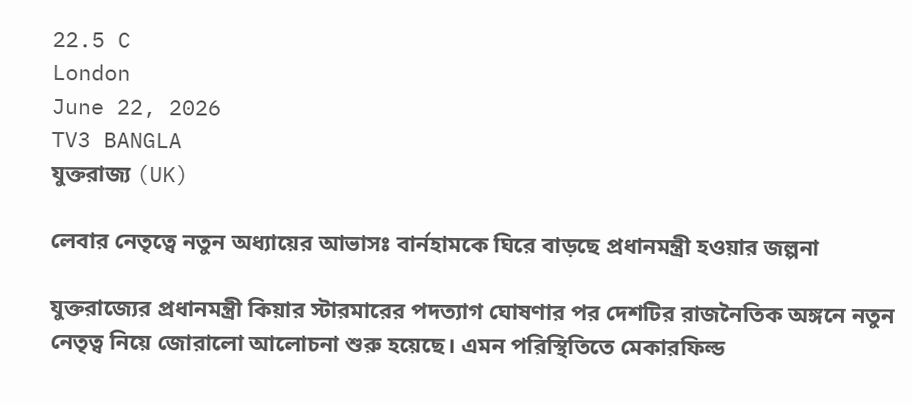22.5 C
London
June 22, 2026
TV3 BANGLA
যুক্তরাজ্য (UK)

লেবার নেতৃত্বে নতুন অধ্যায়ের আভাসঃ বার্নহামকে ঘিরে বাড়ছে প্রধানমন্ত্রী হওয়ার জল্পনা

যুক্তরাজ্যের প্রধানমন্ত্রী কিয়ার স্টারমারের পদত্যাগ ঘোষণার পর দেশটির রাজনৈতিক অঙ্গনে নতুন নেতৃত্ব নিয়ে জোরালো আলোচনা শুরু হয়েছে। এমন পরিস্থিতিতে মেকারফিল্ড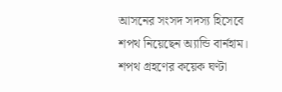আসনের সংসদ সদস্য হিসেবে শপথ নিয়েছেন অ্যান্ডি বার্নহাম। শপথ গ্রহণের কয়েক ঘণ্টা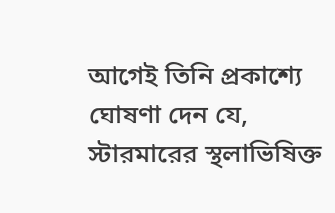আগেই তিনি প্রকাশ্যে ঘোষণা দেন যে, স্টারমারের স্থলাভিষিক্ত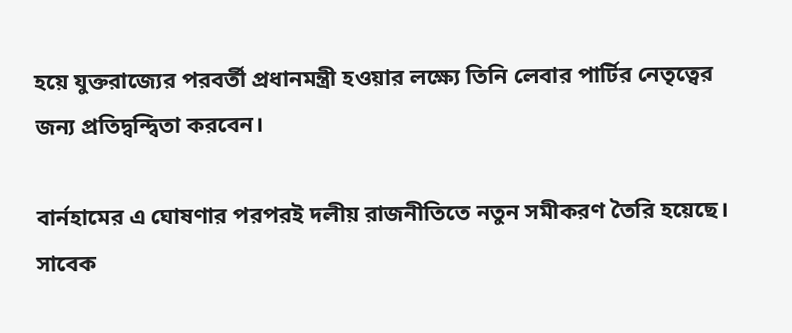হয়ে যুক্তরাজ্যের পরবর্তী প্রধানমন্ত্রী হওয়ার লক্ষ্যে তিনি লেবার পার্টির নেতৃত্বের জন্য প্রতিদ্বন্দ্বিতা করবেন।

বার্নহামের এ ঘোষণার পরপরই দলীয় রাজনীতিতে নতুন সমীকরণ তৈরি হয়েছে। সাবেক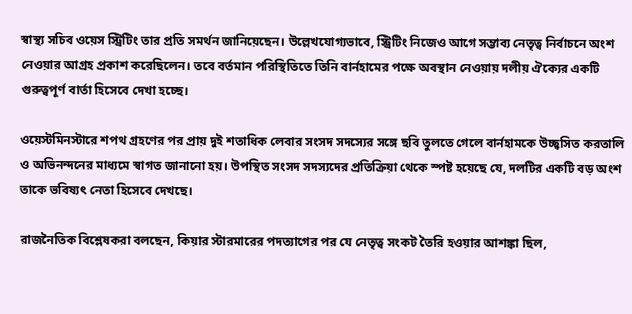স্বাস্থ্য সচিব ওয়েস স্ট্রিটিং তার প্রতি সমর্থন জানিয়েছেন। উল্লেখযোগ্যভাবে, স্ট্রিটিং নিজেও আগে সম্ভাব্য নেতৃত্ব নির্বাচনে অংশ নেওয়ার আগ্রহ প্রকাশ করেছিলেন। তবে বর্তমান পরিস্থিতিতে তিনি বার্নহামের পক্ষে অবস্থান নেওয়ায় দলীয় ঐক্যের একটি গুরুত্বপূর্ণ বার্তা হিসেবে দেখা হচ্ছে।

ওয়েস্টমিনস্টারে শপথ গ্রহণের পর প্রায় দুই শতাধিক লেবার সংসদ সদস্যের সঙ্গে ছবি তুলতে গেলে বার্নহামকে উচ্ছ্বসিত করতালি ও অভিনন্দনের মাধ্যমে স্বাগত জানানো হয়। উপস্থিত সংসদ সদস্যদের প্রতিক্রিয়া থেকে স্পষ্ট হয়েছে যে, দলটির একটি বড় অংশ তাকে ভবিষ্যৎ নেতা হিসেবে দেখছে।

রাজনৈতিক বিশ্লেষকরা বলছেন, কিয়ার স্টারমারের পদত্যাগের পর যে নেতৃত্ব সংকট তৈরি হওয়ার আশঙ্কা ছিল,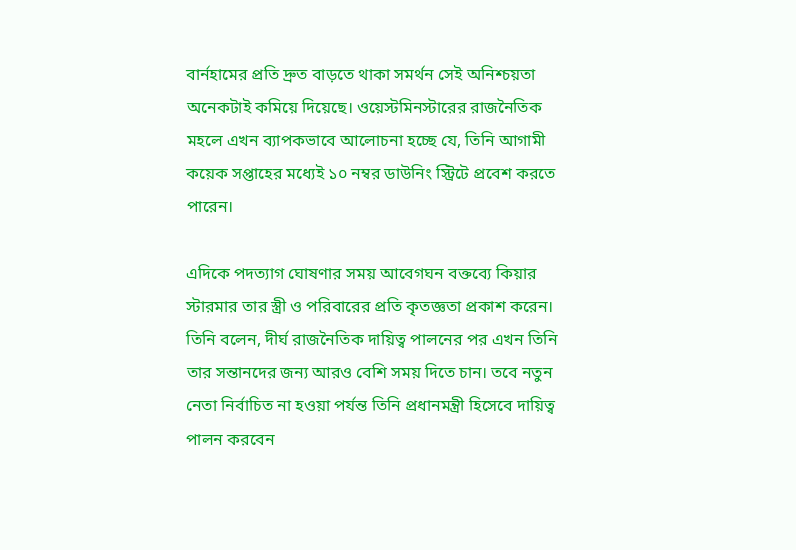বার্নহামের প্রতি দ্রুত বাড়তে থাকা সমর্থন সেই অনিশ্চয়তা অনেকটাই কমিয়ে দিয়েছে। ওয়েস্টমিনস্টারের রাজনৈতিক মহলে এখন ব্যাপকভাবে আলোচনা হচ্ছে যে, তিনি আগামী কয়েক সপ্তাহের মধ্যেই ১০ নম্বর ডাউনিং স্ট্রিটে প্রবেশ করতে পারেন।

এদিকে পদত্যাগ ঘোষণার সময় আবেগঘন বক্তব্যে কিয়ার স্টারমার তার স্ত্রী ও পরিবারের প্রতি কৃতজ্ঞতা প্রকাশ করেন। তিনি বলেন, দীর্ঘ রাজনৈতিক দায়িত্ব পালনের পর এখন তিনি তার সন্তানদের জন্য আরও বেশি সময় দিতে চান। তবে নতুন নেতা নির্বাচিত না হওয়া পর্যন্ত তিনি প্রধানমন্ত্রী হিসেবে দায়িত্ব পালন করবেন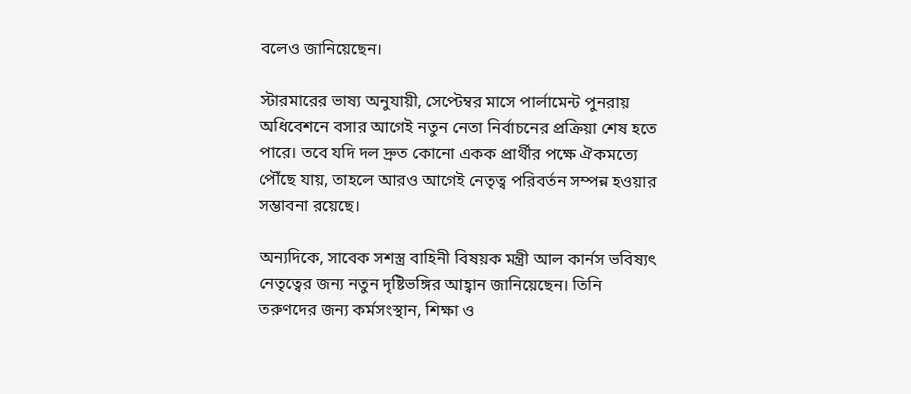বলেও জানিয়েছেন।

স্টারমারের ভাষ্য অনুযায়ী, সেপ্টেম্বর মাসে পার্লামেন্ট পুনরায় অধিবেশনে বসার আগেই নতুন নেতা নির্বাচনের প্রক্রিয়া শেষ হতে পারে। তবে যদি দল দ্রুত কোনো একক প্রার্থীর পক্ষে ঐকমত্যে পৌঁছে যায়, তাহলে আরও আগেই নেতৃত্ব পরিবর্তন সম্পন্ন হওয়ার সম্ভাবনা রয়েছে।

অন্যদিকে, সাবেক সশস্ত্র বাহিনী বিষয়ক মন্ত্রী আল কার্নস ভবিষ্যৎ নেতৃত্বের জন্য নতুন দৃষ্টিভঙ্গির আহ্বান জানিয়েছেন। তিনি তরুণদের জন্য কর্মসংস্থান, শিক্ষা ও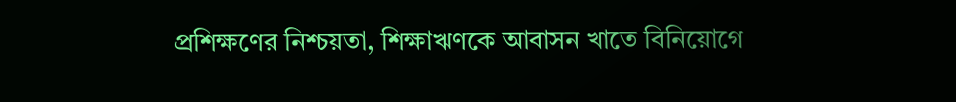প্রশিক্ষণের নিশ্চয়তা, শিক্ষাঋণকে আবাসন খাতে বিনিয়োগে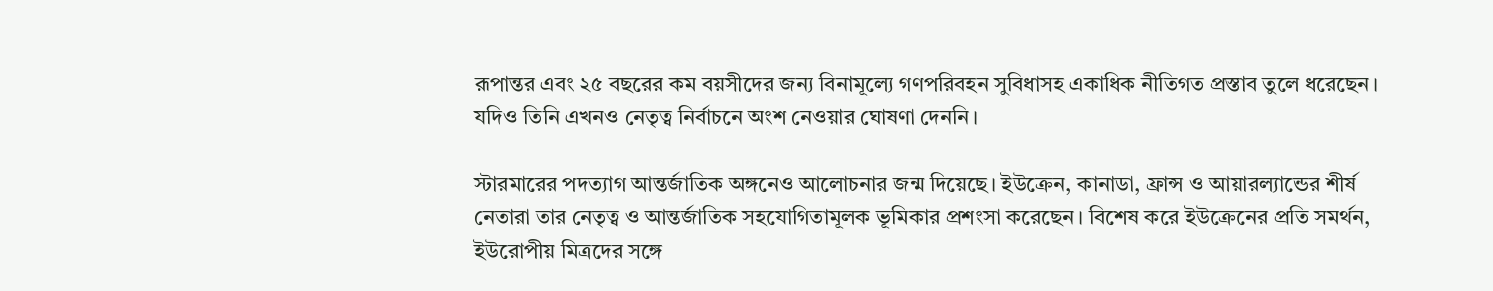রূপান্তর এবং ২৫ বছরের কম বয়সীদের জন্য বিনামূল্যে গণপরিবহন সুবিধাসহ একাধিক নীতিগত প্রস্তাব তুলে ধরেছেন। যদিও তিনি এখনও নেতৃত্ব নির্বাচনে অংশ নেওয়ার ঘোষণা দেননি।

স্টারমারের পদত্যাগ আন্তর্জাতিক অঙ্গনেও আলোচনার জন্ম দিয়েছে। ইউক্রেন, কানাডা, ফ্রান্স ও আয়ারল্যান্ডের শীর্ষ নেতারা তার নেতৃত্ব ও আন্তর্জাতিক সহযোগিতামূলক ভূমিকার প্রশংসা করেছেন। বিশেষ করে ইউক্রেনের প্রতি সমর্থন, ইউরোপীয় মিত্রদের সঙ্গে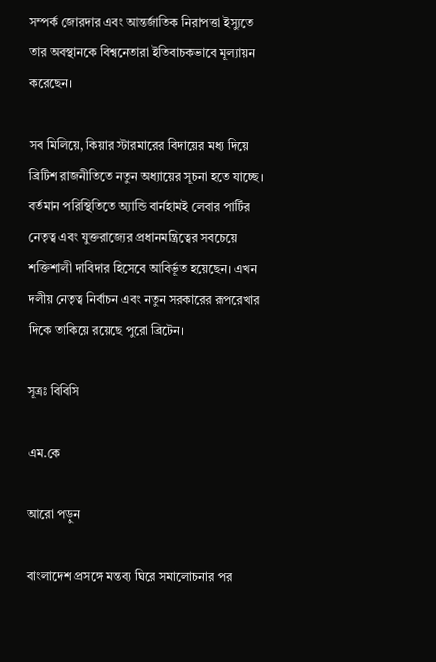সম্পর্ক জোরদার এবং আন্তর্জাতিক নিরাপত্তা ইস্যুতে তার অবস্থানকে বিশ্বনেতারা ইতিবাচকভাবে মূল্যায়ন করেছেন।

সব মিলিয়ে, কিয়ার স্টারমারের বিদায়ের মধ্য দিয়ে ব্রিটিশ রাজনীতিতে নতুন অধ্যায়ের সূচনা হতে যাচ্ছে। বর্তমান পরিস্থিতিতে অ্যান্ডি বার্নহামই লেবার পার্টির নেতৃত্ব এবং যুক্তরাজ্যের প্রধানমন্ত্রিত্বের সবচেয়ে শক্তিশালী দাবিদার হিসেবে আবির্ভূত হয়েছেন। এখন দলীয় নেতৃত্ব নির্বাচন এবং নতুন সরকারের রূপরেখার দিকে তাকিয়ে রয়েছে পুরো ব্রিটেন।

সূত্রঃ বিবিসি

এম.কে

আরো পড়ুন

বাংলাদেশ প্রসঙ্গে মন্তব্য ঘিরে সমালোচনার পর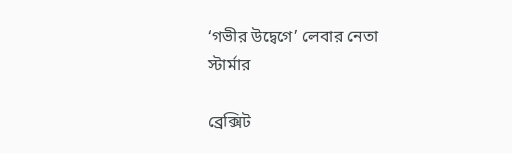‘গভীর উদ্বেগে’ লেবার নেতা স্টার্মার

ব্রেক্সিট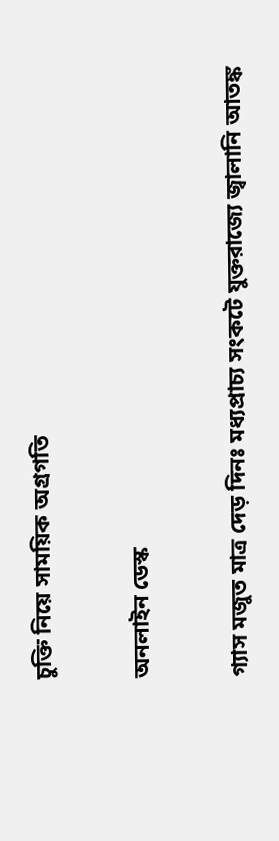চুক্তি নিয়ে সাময়িক অগ্রগতি

অনলাইন ডেস্ক

গ্যাস মজুত মাত্র দেড় দিনঃ মধ্যপ্রাচ্য সংকটে যুক্তরাজ্যে জ্বালানি আতঙ্ক